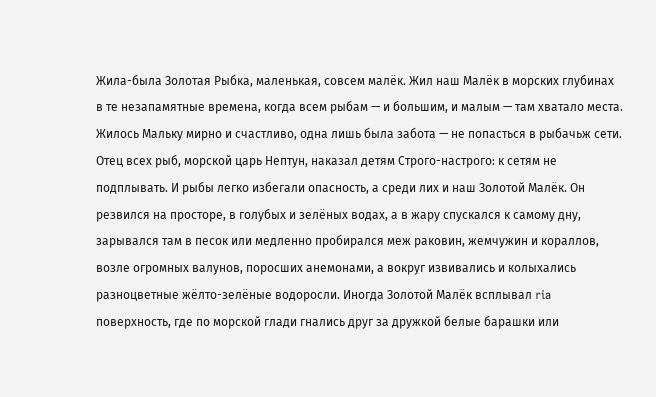Жила-была Золотая Рыбка, маленькая, совсем малёк. Жил наш Малёк в морских глубинах в те незапамятные времена, когда всем рыбам — и большим, и малым — там хватало места. Жилось Мальку мирно и счастливо, одна лишь была забота — не попасться в рыбачьж сети. Отец всех рыб, морской царь Нептун, наказал детям Строго-настрого: к сетям не подплывать. И рыбы легко избегали опасность, а среди лих и наш Золотой Малёк. Он резвился на просторе, в голубых и зелёных водах, а в жару спускался к самому дну, зарывался там в песок или медленно пробирался меж раковин, жемчужин и кораллов, возле огромных валунов, поросших анемонами, а вокруг извивались и колыхались разноцветные жёлто-зелёные водоросли. Иногда Золотой Малёк всплывал ria поверхность, где по морской глади гнались друг за дружкой белые барашки или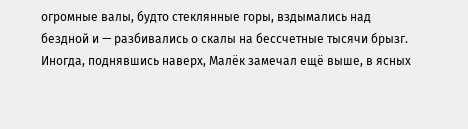огромные валы, будто стеклянные горы, вздымались над бездной и — разбивались о скалы на бессчетные тысячи брызг. Иногда, поднявшись наверх, Малёк замечал ещё выше, в ясных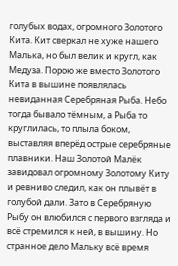голубых водах, огромного Золотого Кита. Кит сверкал не хуже нашего Малька, но был велик и кругл, как Медуза. Порою же вместо Золотого Кита в вышине появлялась невиданная Серебряная Рыба. Небо тогда бывало тёмным, а Рыба то круглилась, то плыла боком, выставляя вперёд острые серебряные плавники. Наш Золотой Малёк завидовал огромному Золотому Киту и ревниво следил, как он плывёт в голубой дали. Зато в Серебряную Рыбу он влюбился с первого взгляда и всё стремился к ней, в вышину. Но странное дело Мальку всё время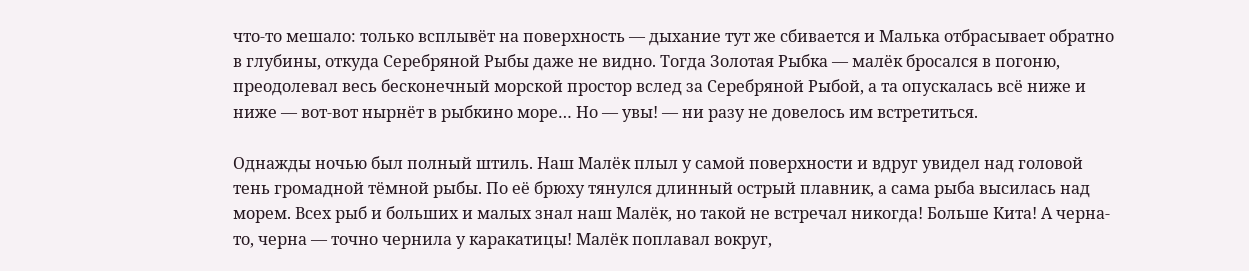что-то мешало: только всплывёт на поверхность — дыхание тут же сбивается и Малька отбрасывает обратно в глубины, откуда Серебряной Рыбы даже не видно. Тогда Золотая Рыбка — малёк бросался в погоню, преодолевал весь бесконечный морской простор вслед за Серебряной Рыбой, а та опускалась всё ниже и ниже — вот-вот нырнёт в рыбкино море… Но — увы! — ни разу не довелось им встретиться.

Однажды ночью был полный штиль. Наш Малёк плыл у самой поверхности и вдруг увидел над головой тень громадной тёмной рыбы. По её брюху тянулся длинный острый плавник, а сама рыба высилась над морем. Всех рыб и больших и малых знал наш Малёк, но такой не встречал никогда! Больше Кита! А черна-то, черна — точно чернила у каракатицы! Малёк поплавал вокруг,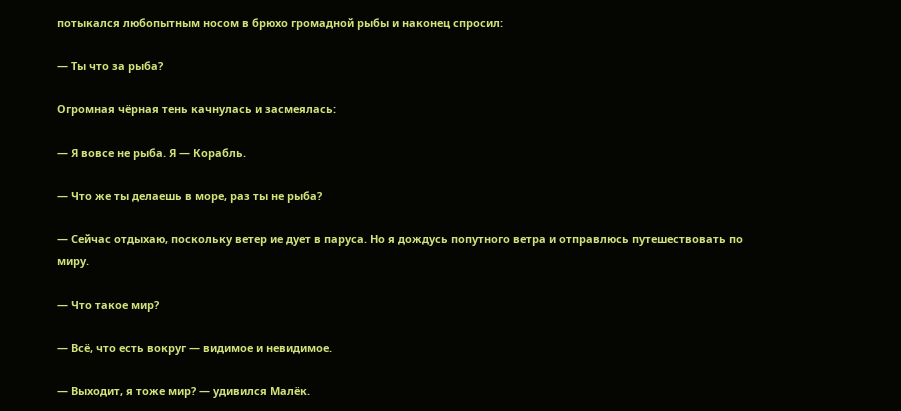потыкался любопытным носом в брюхо громадной рыбы и наконец спросил:

— Ты что за рыба?

Огромная чёрная тень качнулась и засмеялась:

— Я вовсе не рыба. Я — Корабль.

— Что же ты делаешь в море, раз ты не рыба?

— Сейчас отдыхаю, поскольку ветер ие дует в паруса. Но я дождусь попутного ветра и отправлюсь путешествовать по миру.

— Что такое мир?

— Всё, что есть вокруг — видимое и невидимое.

— Выходит, я тоже мир? — удивился Малёк.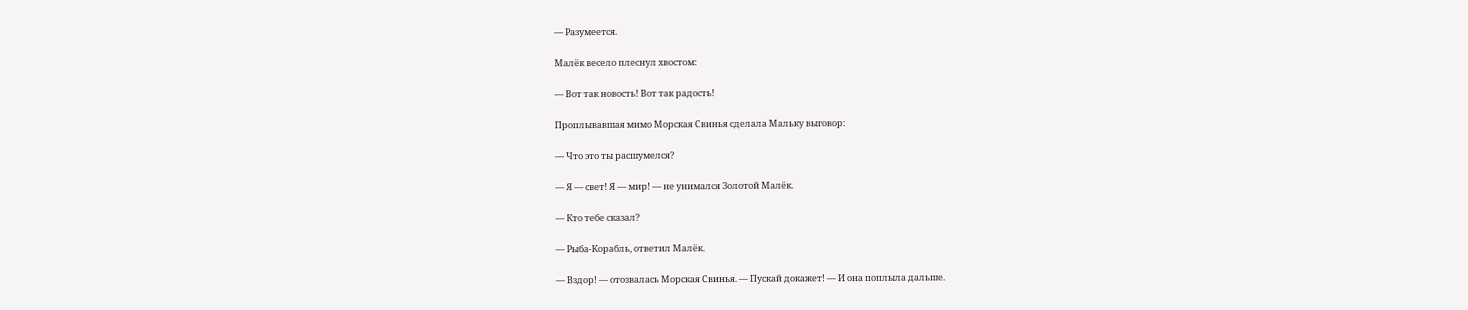— Разумеется.

Малёк весело плеснул хвостом:

— Вот так новость! Вот так радость!

Проплывавшая мимо Морская Свинья сделала Мальку выговор:

— Что это ты расшумелся?

— Я — свет! Я — мир! — не унимался Золотой Малёк.

— Кто тебе сказал?

— Рыба-Корабль, ответил Малёк.

— Вздор! — отозвалась Морская Свинья. — Пускай докажет! — И она поплыла дальше.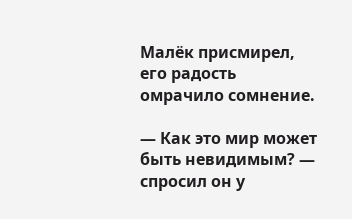Малёк присмирел, его радость омрачило сомнение.

— Как это мир может быть невидимым? — спросил он у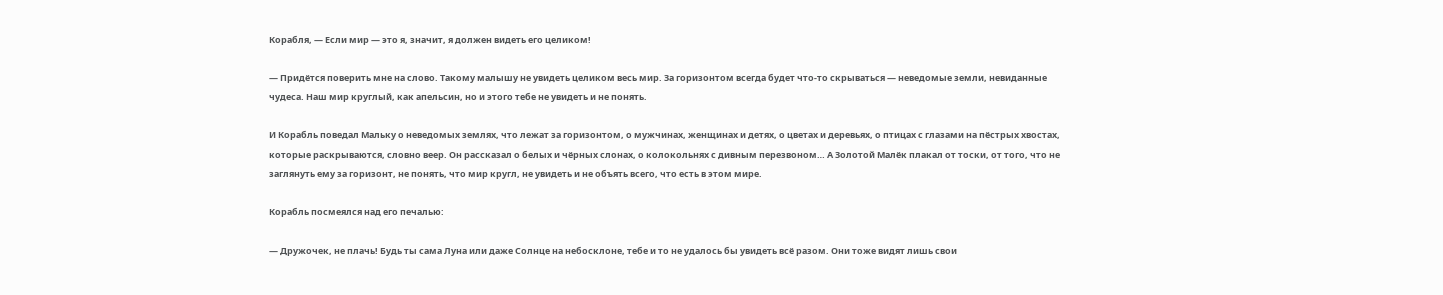Корабля, — Если мир — это я, значит, я должен видеть его целиком!

— Придётся поверить мне на слово. Такому малышу не увидеть целиком весь мир. За горизонтом всегда будет что-то скрываться — неведомые земли, невиданные чудеса. Наш мир круглый, как апельсин, но и этого тебе не увидеть и не понять.

И Корабль поведал Мальку о неведомых землях, что лежат за горизонтом, о мужчинах, женщинах и детях, о цветах и деревьях, о птицах с глазами на пёстрых хвостах, которые раскрываются, словно веер. Он рассказал о белых и чёрных слонах, о колокольнях с дивным перезвоном… А Золотой Малёк плакал от тоски, от того, что не заглянуть ему за горизонт, не понять, что мир кругл, не увидеть и не объять всего, что есть в этом мире.

Корабль посмеялся над его печалью:

— Дружочек, не плачь! Будь ты сама Луна или даже Солнце на небосклоне, тебе и то не удалось бы увидеть всё разом. Они тоже видят лишь свои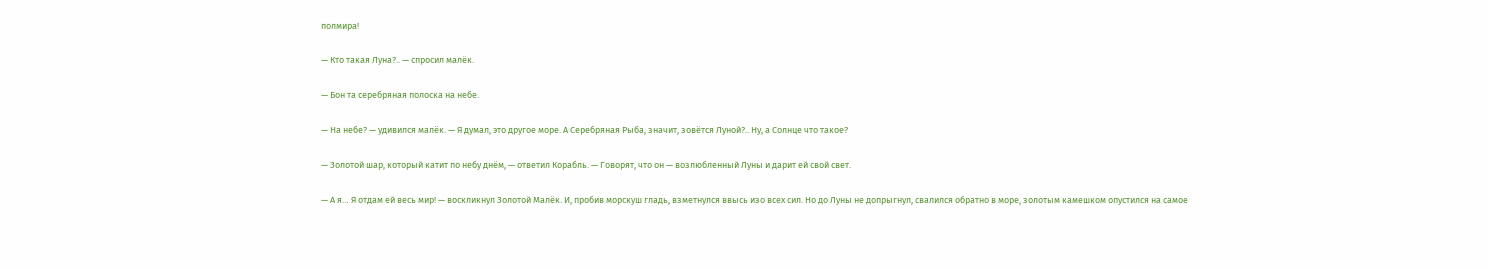полмира!

— Кто такая Луна?.. — спросил малёк.

— Бон та серебряная полоска на небе.

— На небе? — удивился малёк. — Я думал, это другое море. А Серебряная Рыба, значит, зовётся Луной?.. Ну, а Солнце что такое?

— Золотой шар, который катит по небу днём, — ответил Корабль. — Говорят, что он — возлюбленный Луны и дарит ей свой свет.

— А я… Я отдам ей весь мир! — воскликнул Золотой Малёк. И, пробив морскуш гладь, взметнулся ввысь изо всех сил. Но до Луны не допрыгнул, свалился обратно в море, золотым камешком опустился на самое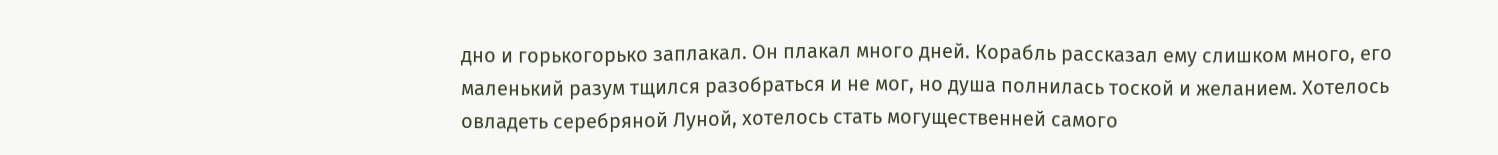дно и горькогорько заплакал. Он плакал много дней. Корабль рассказал ему слишком много, его маленький разум тщился разобраться и не мог, но душа полнилась тоской и желанием. Хотелось овладеть серебряной Луной, хотелось стать могущественней самого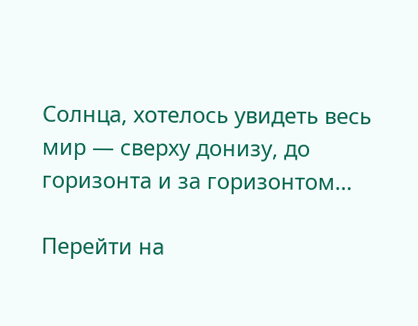Солнца, хотелось увидеть весь мир — сверху донизу, до горизонта и за горизонтом…

Перейти на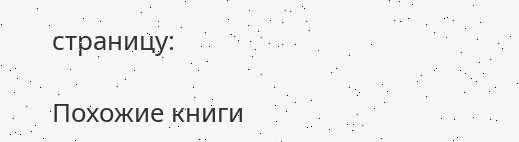страницу:

Похожие книги